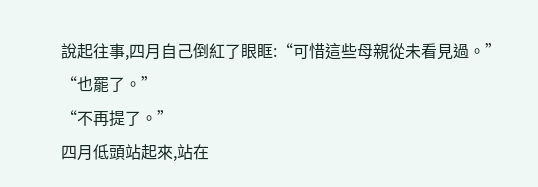說起往事,四月自己倒紅了眼眶:“可惜這些母親從未看見過。”
“也罷了。”
“不再提了。”
四月低頭站起來,站在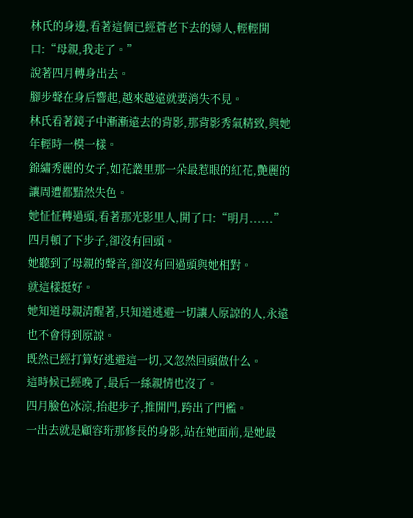林氏的身邊,看著這個已經蒼老下去的婦人,輕輕開口:“母親,我走了。”
說著四月轉身出去。
腳步聲在身后響起,越來越遠就要消失不見。
林氏看著鏡子中漸漸遠去的背影,那背影秀氣精致,與她年輕時一模一樣。
錦繡秀麗的女子,如花叢里那一朵最惹眼的紅花,艷麗的讓周遭都黯然失色。
她怔怔轉過頭,看著那光影里人,開了口:“明月......”
四月頓了下步子,卻沒有回頭。
她聽到了母親的聲音,卻沒有回過頭與她相對。
就這樣挺好。
她知道母親清醒著,只知道逃避一切讓人原諒的人,永遠也不會得到原諒。
既然已經打算好逃避這一切,又忽然回頭做什么。
這時候已經晚了,最后一絲親情也沒了。
四月臉色冰涼,抬起步子,推開門,跨出了門檻。
一出去就是顧容珩那修長的身影,站在她面前,是她最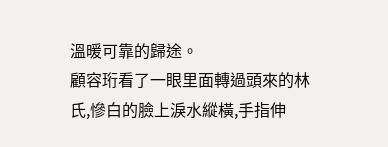溫暖可靠的歸途。
顧容珩看了一眼里面轉過頭來的林氏,慘白的臉上淚水縱橫,手指伸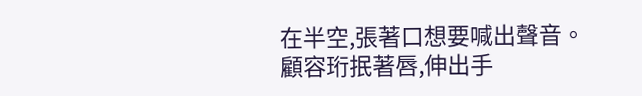在半空,張著口想要喊出聲音。
顧容珩抿著唇,伸出手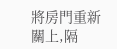將房門重新關上,隔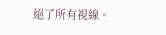絕了所有視線。